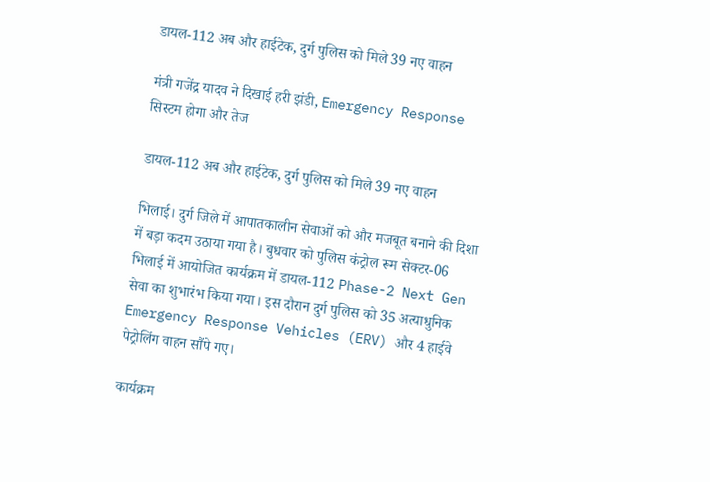डायल-112 अब और हाईटेक, दुर्ग पुलिस को मिले 39 नए वाहन

मंत्री गजेंद्र यादव ने दिखाई हरी झंडी, Emergency Response सिस्टम होगा और तेज

डायल-112 अब और हाईटेक, दुर्ग पुलिस को मिले 39 नए वाहन

भिलाई। दुर्ग जिले में आपातकालीन सेवाओं को और मजबूत बनाने की दिशा में बड़ा कदम उठाया गया है। बुधवार को पुलिस कंट्रोल रूम सेक्टर-06 भिलाई में आयोजित कार्यक्रम में डायल-112 Phase-2 Next Gen सेवा का शुभारंभ किया गया। इस दौरान दुर्ग पुलिस को 35 अत्याधुनिक Emergency Response Vehicles (ERV) और 4 हाईवे पेट्रोलिंग वाहन सौंपे गए।

कार्यक्रम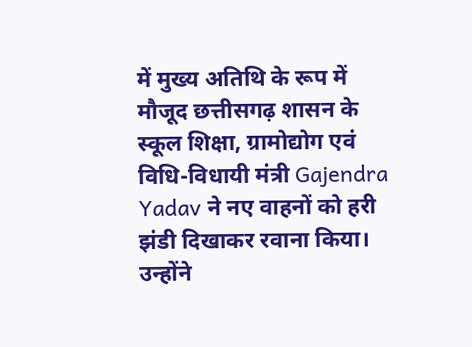में मुख्य अतिथि के रूप में मौजूद छत्तीसगढ़ शासन के स्कूल शिक्षा, ग्रामोद्योग एवं विधि-विधायी मंत्री Gajendra Yadav ने नए वाहनों को हरी झंडी दिखाकर रवाना किया। उन्होंने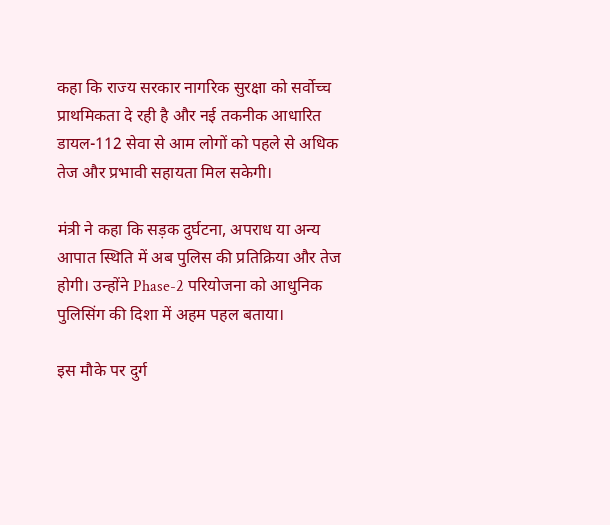कहा कि राज्य सरकार नागरिक सुरक्षा को सर्वोच्च प्राथमिकता दे रही है और नई तकनीक आधारित डायल-112 सेवा से आम लोगों को पहले से अधिक तेज और प्रभावी सहायता मिल सकेगी।

मंत्री ने कहा कि सड़क दुर्घटना, अपराध या अन्य आपात स्थिति में अब पुलिस की प्रतिक्रिया और तेज होगी। उन्होंने Phase-2 परियोजना को आधुनिक पुलिसिंग की दिशा में अहम पहल बताया।

इस मौके पर दुर्ग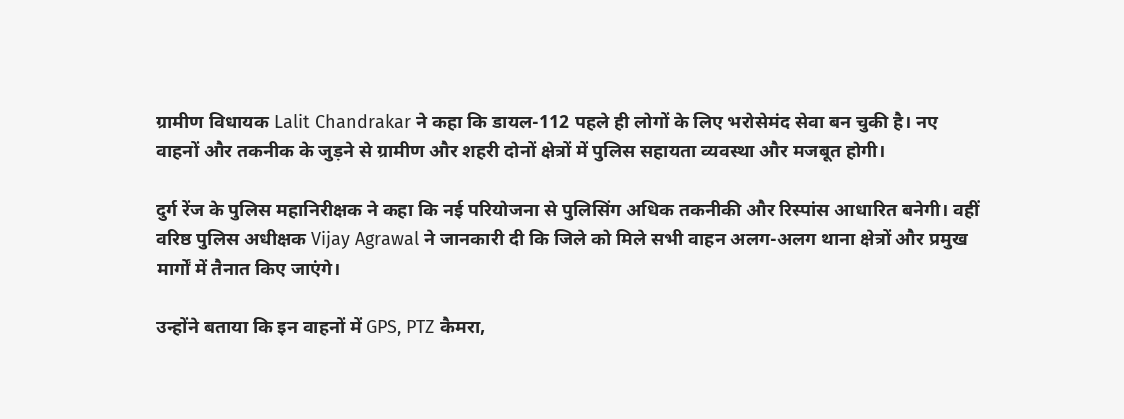ग्रामीण विधायक Lalit Chandrakar ने कहा कि डायल-112 पहले ही लोगों के लिए भरोसेमंद सेवा बन चुकी है। नए वाहनों और तकनीक के जुड़ने से ग्रामीण और शहरी दोनों क्षेत्रों में पुलिस सहायता व्यवस्था और मजबूत होगी।

दुर्ग रेंज के पुलिस महानिरीक्षक ने कहा कि नई परियोजना से पुलिसिंग अधिक तकनीकी और रिस्पांस आधारित बनेगी। वहीं वरिष्ठ पुलिस अधीक्षक Vijay Agrawal ने जानकारी दी कि जिले को मिले सभी वाहन अलग-अलग थाना क्षेत्रों और प्रमुख मार्गों में तैनात किए जाएंगे।

उन्होंने बताया कि इन वाहनों में GPS, PTZ कैमरा,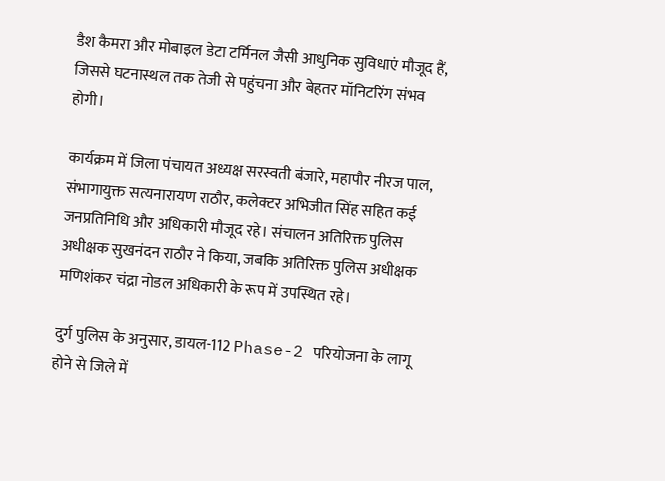डैश कैमरा और मोबाइल डेटा टर्मिनल जैसी आधुनिक सुविधाएं मौजूद हैं, जिससे घटनास्थल तक तेजी से पहुंचना और बेहतर मॉनिटरिंग संभव होगी।

कार्यक्रम में जिला पंचायत अध्यक्ष सरस्वती बंजारे, महापौर नीरज पाल, संभागायुक्त सत्यनारायण राठौर, कलेक्टर अभिजीत सिंह सहित कई जनप्रतिनिधि और अधिकारी मौजूद रहे। संचालन अतिरिक्त पुलिस अधीक्षक सुखनंदन राठौर ने किया, जबकि अतिरिक्त पुलिस अधीक्षक मणिशंकर चंद्रा नोडल अधिकारी के रूप में उपस्थित रहे।

दुर्ग पुलिस के अनुसार, डायल-112 Phase-2 परियोजना के लागू होने से जिले में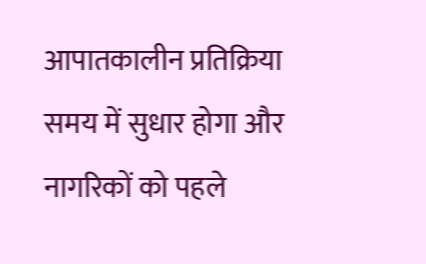आपातकालीन प्रतिक्रिया समय में सुधार होगा और नागरिकों को पहले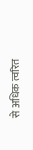से अधिक त्वरित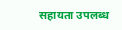सहायता उपलब्ध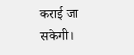कराई जा सकेगी।